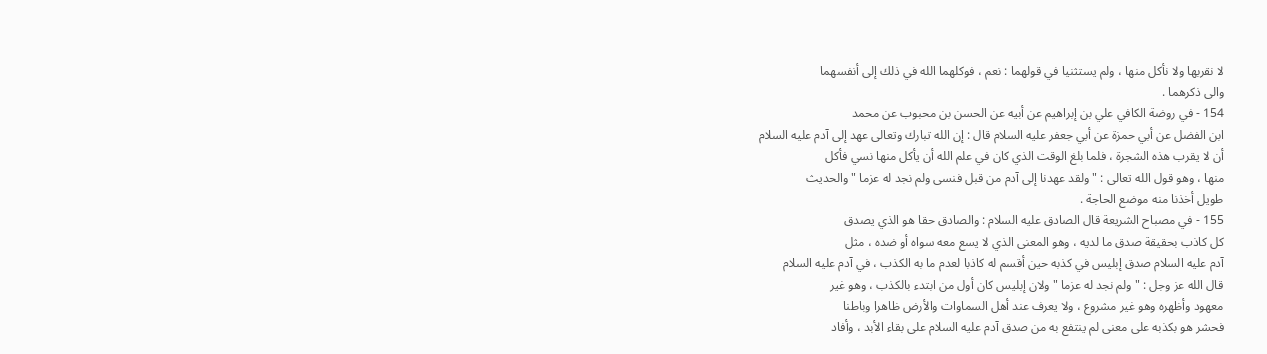لا نقربها ولا نأكل منها ، ولم يستثنيا في قولهما : نعم ، فوكلهما الله في ذلك إلى أنفسهما
والى ذكرهما .
154 - في روضة الكافي علي بن إبراهيم عن أبيه عن الحسن بن محبوب عن محمد
ابن الفضل عن أبي حمزة عن أبي جعفر عليه السلام قال : إن الله تبارك وتعالى عهد إلى آدم عليه السلام
أن لا يقرب هذه الشجرة ، فلما بلغ الوقت الذي كان في علم الله أن يأكل منها نسي فأكل
منها ، وهو قول الله تعالى : " ولقد عهدنا إلى آدم من قبل فنسى ولم نجد له عزما " والحديث
طويل أخذنا منه موضع الحاجة .
155 - في مصباح الشريعة قال الصادق عليه السلام : والصادق حقا هو الذي يصدق
كل كاذب بحقيقة صدق ما لديه ، وهو المعنى الذي لا يسع معه سواه أو ضده ، مثل
آدم عليه السلام صدق إبليس في كذبه حين أقسم له كاذبا لعدم ما به الكذب ، في آدم عليه السلام
قال الله عز وجل : " ولم نجد له عزما " ولان إبليس كان أول من ابتدء بالكذب ، وهو غير
معهود وأظهره وهو غير مشروع ، ولا يعرف عند أهل السماوات والأرض ظاهرا وباطنا
فحشر هو بكذبه على معنى لم ينتفع به من صدق آدم عليه السلام على بقاء الأبد ، وأفاد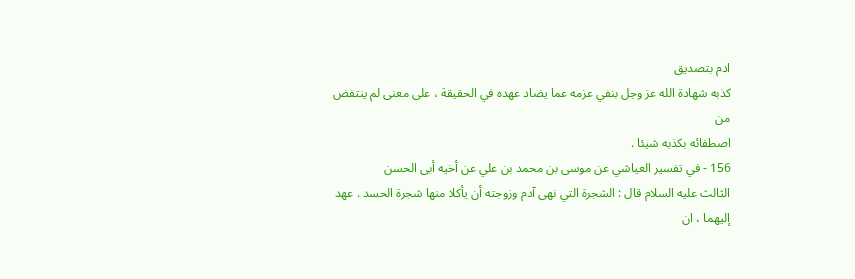ادم بتصديق
كذبه شهادة الله عز وجل بنفي عزمه عما يضاد عهده في الحقيقة ، على معنى لم ينتفض من
اصطفائه بكذبه شيئا .
156 - في تفسير العياشي عن موسى بن محمد بن علي عن أخيه أبى الحسن
الثالث عليه السلام قال : الشجرة التي نهى آدم وزوجته أن يأكلا منها شجرة الحسد . عهد
إليهما ، ان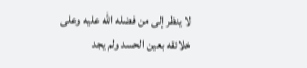لا ينظر إلى من فضله الله عليه وعلى خلائقه بعين الحسد ولم يجد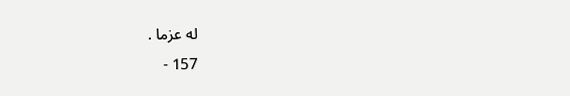له عزما .
157 -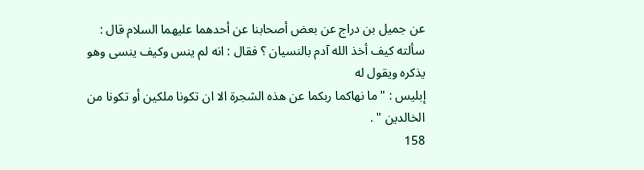عن جميل بن دراج عن بعض أصحابنا عن أحدهما عليهما السلام قال :
سألته كيف أخذ الله آدم بالنسيان ؟ فقال : انه لم ينس وكيف ينسى وهو يذكره ويقول له
إبليس : " ما نهاكما ربكما عن هذه الشجرة الا ان تكونا ملكين أو تكونا من
الخالدين " .
158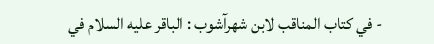- في كتاب المناقب لابن شهرآشوب : الباقر عليه السلام في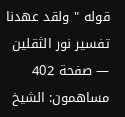قوله " ولقد عهدنا
تفسير نور الثقلين — صفحة 402
مساهمون: الشيخ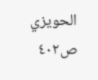الحويزي
ص٤٠٢